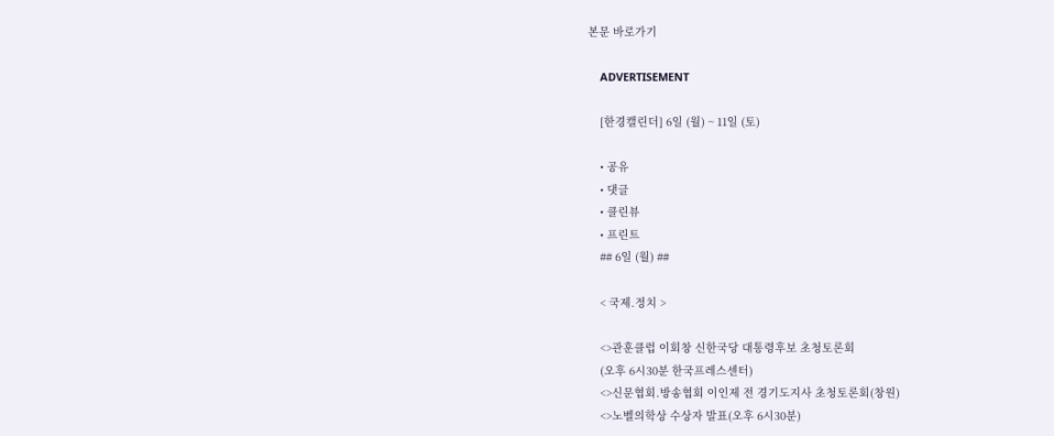본문 바로가기

    ADVERTISEMENT

    [한경캘린더] 6일 (월) ~ 11일 (토)

    • 공유
    • 댓글
    • 클린뷰
    • 프린트
    ## 6일 (월) ##

    < 국제.정치 >

    <>관훈클럽 이회창 신한국당 대통령후보 초청토론회
    (오후 6시30분 한국프레스센터)
    <>신문협회.방송협회 이인제 전 경기도지사 초청토론회(창원)
    <>노벨의학상 수상자 발표(오후 6시30분)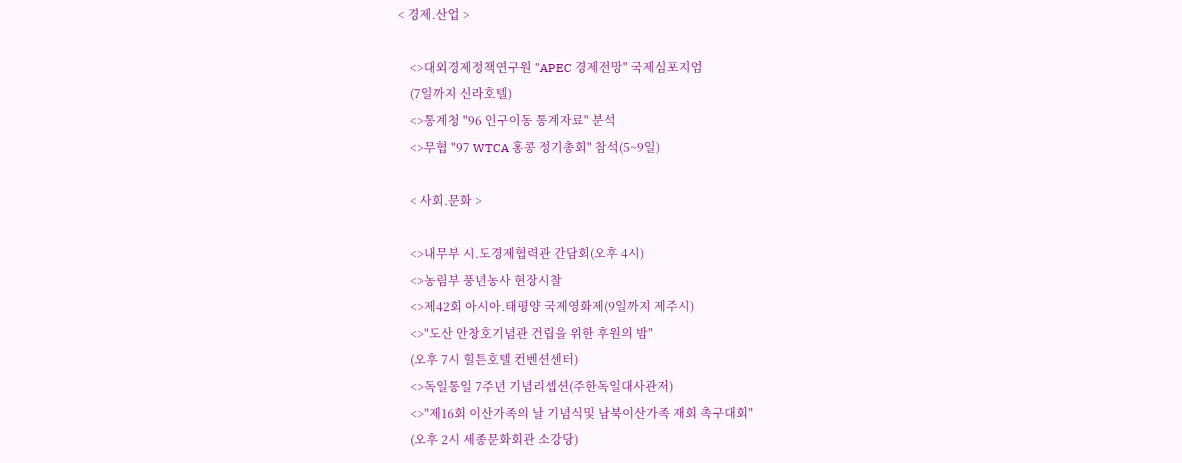< 경제.산업 >

    <>대외경제정책연구원 "APEC 경제전망" 국제심포지엄
    (7일까지 신라호텔)
    <>통계청 "96 인구이동 통계자료" 분석
    <>무협 "97 WTCA 홍콩 정기총회" 참석(5~9일)

    < 사회.문화 >

    <>내무부 시.도경제협력관 간담회(오후 4시)
    <>농림부 풍년농사 현장시찰
    <>제42회 아시아.태평양 국제영화제(9일까지 제주시)
    <>"도산 안창호기념관 건립을 위한 후원의 밤"
    (오후 7시 힐튼호텔 컨벤션센터)
    <>독일통일 7주년 기념리셉션(주한독일대사관저)
    <>"제16회 이산가족의 날 기념식및 남북이산가족 재회 촉구대회"
    (오후 2시 세종문화회관 소강당)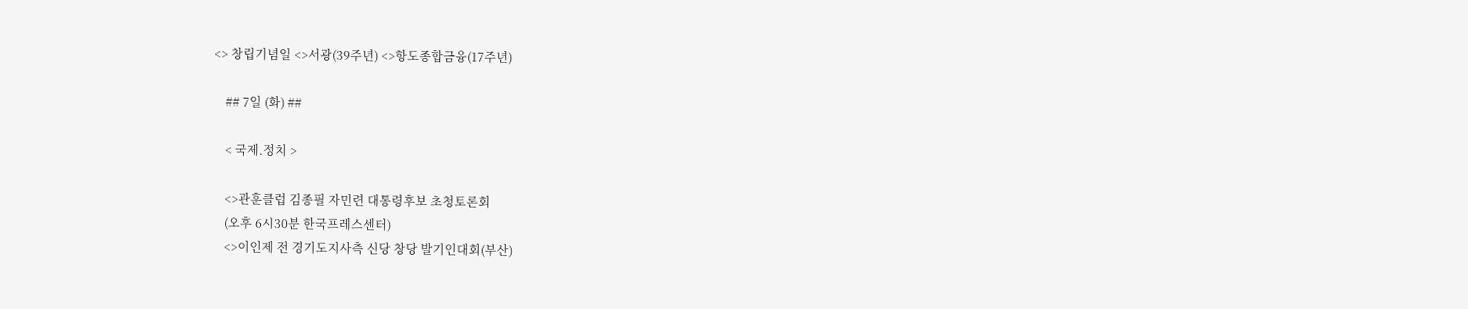<> 창립기념일 <>서광(39주년) <>항도종합금융(17주년)

    ## 7일 (화) ##

    < 국제.정치 >

    <>관훈클럽 김종필 자민련 대통령후보 초청토론회
    (오후 6시30분 한국프레스센터)
    <>이인제 전 경기도지사측 신당 창당 발기인대회(부산)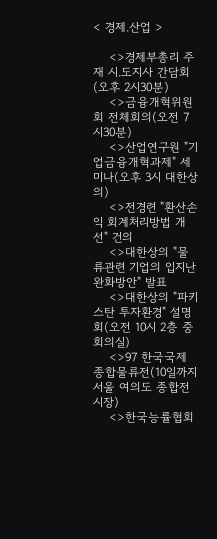< 경제.산업 >

    <>경제부총리 주재 시.도지사 간담회(오후 2시30분)
    <>금융개혁위원회 전체회의(오전 7시30분)
    <>산업연구원 "기업금융개혁과제" 세미나(오후 3시 대한상의)
    <>전경련 "환산손익 회계처리방법 개선" 건의
    <>대한상의 "물류관련 기업의 입지난 완화방안" 발표
    <>대한상의 "파키스탄 투자환경" 설명회(오전 10시 2층 중회의실)
    <>97 한국국제종합물류전(10일까지 서울 여의도 종합전시장)
    <>한국능률협회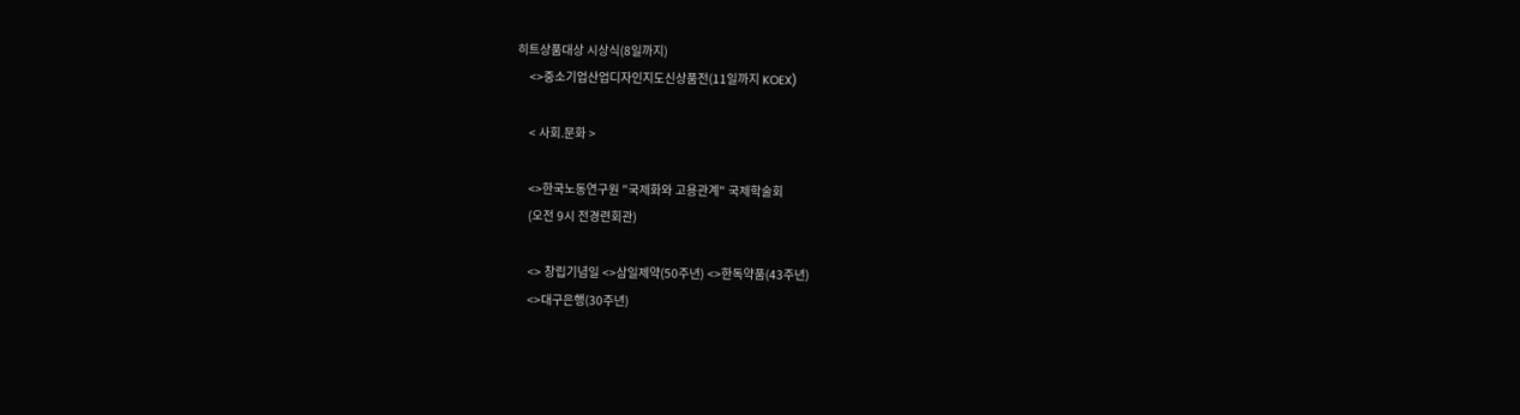히트상품대상 시상식(8일까지)
    <>중소기업산업디자인지도신상품전(11일까지 KOEX)

    < 사회.문화 >

    <>한국노동연구원 "국제화와 고용관계" 국제학술회
    (오전 9시 전경련회관)

    <> 창립기념일 <>삼일제약(50주년) <>한독약품(43주년)
    <>대구은행(30주년)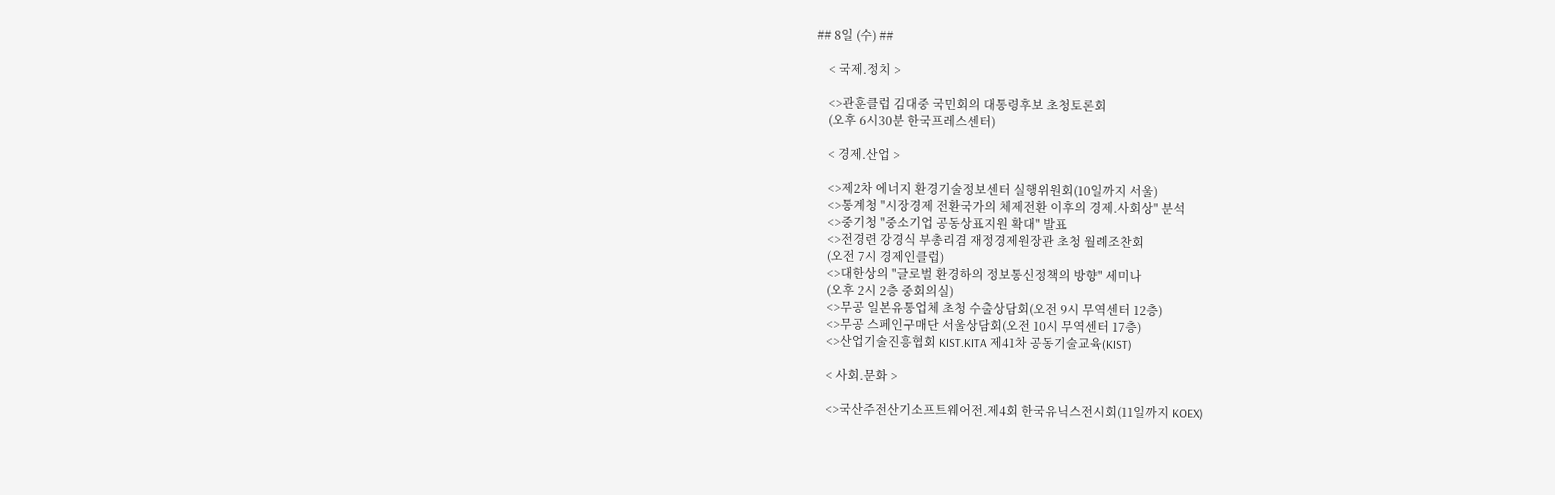## 8일 (수) ##

    < 국제.정치 >

    <>관훈클럽 김대중 국민회의 대통령후보 초청토론회
    (오후 6시30분 한국프레스센터)

    < 경제.산업 >

    <>제2차 에너지 환경기술정보센터 실행위원회(10일까지 서울)
    <>통계청 "시장경제 전환국가의 체제전환 이후의 경제.사회상" 분석
    <>중기청 "중소기업 공동상표지원 확대" 발표
    <>전경련 강경식 부총리겸 재정경제원장관 초청 월례조찬회
    (오전 7시 경제인클럽)
    <>대한상의 "글로벌 환경하의 정보통신정책의 방향" 세미나
    (오후 2시 2층 중회의실)
    <>무공 일본유통업체 초청 수출상담회(오전 9시 무역센터 12층)
    <>무공 스페인구매단 서울상담회(오전 10시 무역센터 17층)
    <>산업기술진흥협회 KIST.KITA 제41차 공동기술교육(KIST)

    < 사회.문화 >

    <>국산주전산기소프트웨어전.제4회 한국유닉스전시회(11일까지 KOEX)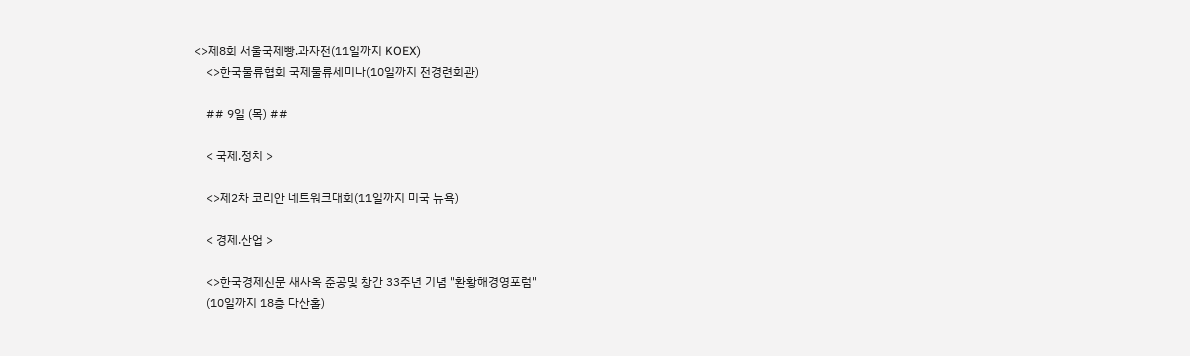<>제8회 서울국제빵.과자전(11일까지 KOEX)
    <>한국물류협회 국제물류세미나(10일까지 전경련회관)

    ## 9일 (목) ##

    < 국제.정치 >

    <>제2차 코리안 네트워크대회(11일까지 미국 뉴욕)

    < 경제.산업 >

    <>한국경제신문 새사옥 준공및 창간 33주년 기념 "환황해경영포럼"
    (10일까지 18층 다산홀)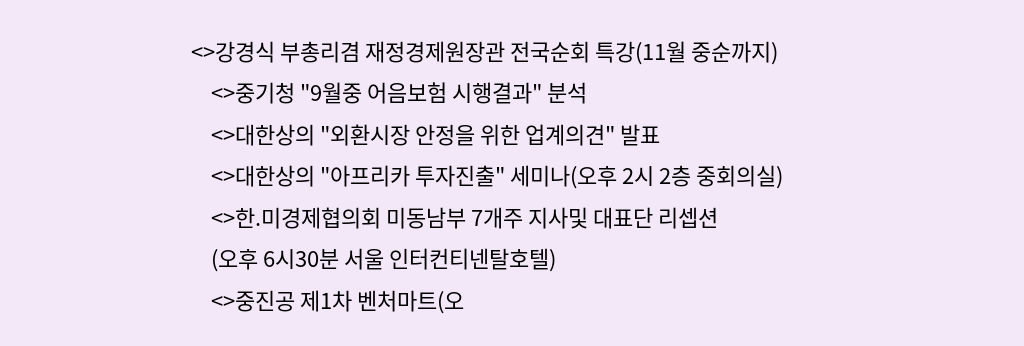<>강경식 부총리겸 재정경제원장관 전국순회 특강(11월 중순까지)
    <>중기청 "9월중 어음보험 시행결과" 분석
    <>대한상의 "외환시장 안정을 위한 업계의견" 발표
    <>대한상의 "아프리카 투자진출" 세미나(오후 2시 2층 중회의실)
    <>한.미경제협의회 미동남부 7개주 지사및 대표단 리셉션
    (오후 6시30분 서울 인터컨티넨탈호텔)
    <>중진공 제1차 벤처마트(오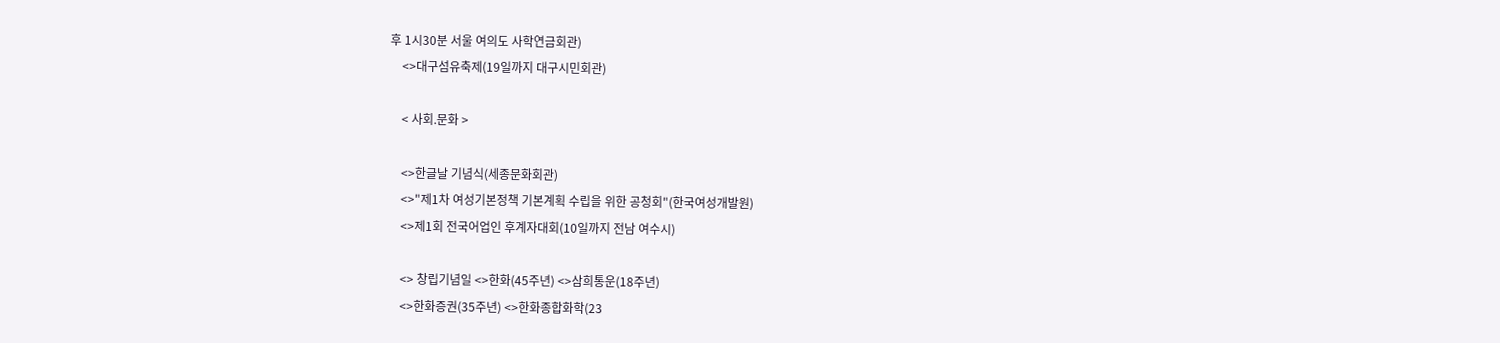후 1시30분 서울 여의도 사학연금회관)
    <>대구섬유축제(19일까지 대구시민회관)

    < 사회.문화 >

    <>한글날 기념식(세종문화회관)
    <>"제1차 여성기본정책 기본계획 수립을 위한 공청회"(한국여성개발원)
    <>제1회 전국어업인 후계자대회(10일까지 전남 여수시)

    <> 창립기념일 <>한화(45주년) <>삼희통운(18주년)
    <>한화증권(35주년) <>한화종합화학(23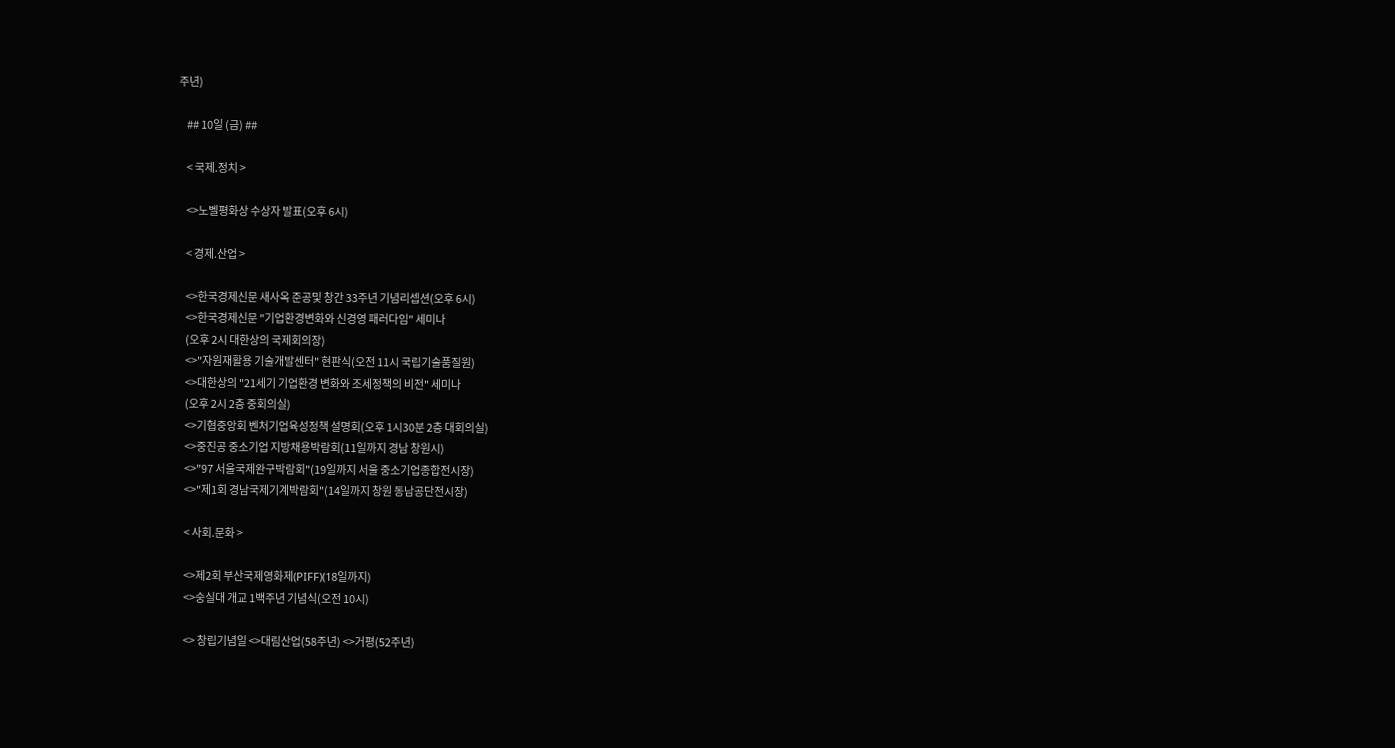주년)

    ## 10일 (금) ##

    < 국제.정치 >

    <>노벨평화상 수상자 발표(오후 6시)

    < 경제.산업 >

    <>한국경제신문 새사옥 준공및 창간 33주년 기념리셉션(오후 6시)
    <>한국경제신문 "기업환경변화와 신경영 패러다임" 세미나
    (오후 2시 대한상의 국제회의장)
    <>"자원재활용 기술개발센터" 현판식(오전 11시 국립기술품질원)
    <>대한상의 "21세기 기업환경 변화와 조세정책의 비전" 세미나
    (오후 2시 2층 중회의실)
    <>기협중앙회 벤처기업육성정책 설명회(오후 1시30분 2층 대회의실)
    <>중진공 중소기업 지방채용박람회(11일까지 경남 창원시)
    <>"97 서울국제완구박람회"(19일까지 서울 중소기업종합전시장)
    <>"제1회 경남국제기계박람회"(14일까지 창원 동남공단전시장)

    < 사회.문화 >

    <>제2회 부산국제영화제(PIFF)(18일까지)
    <>숭실대 개교 1백주년 기념식(오전 10시)

    <> 창립기념일 <>대림산업(58주년) <>거평(52주년)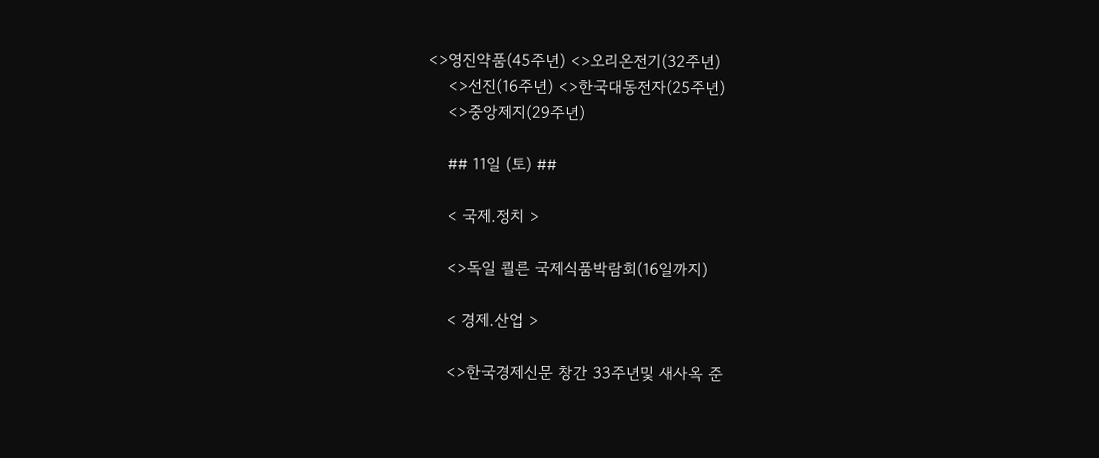<>영진약품(45주년) <>오리온전기(32주년)
    <>선진(16주년) <>한국대동전자(25주년)
    <>중앙제지(29주년)

    ## 11일 (토) ##

    < 국제.정치 >

    <>독일 쾰른 국제식품박람회(16일까지)

    < 경제.산업 >

    <>한국경제신문 창간 33주년및 새사옥 준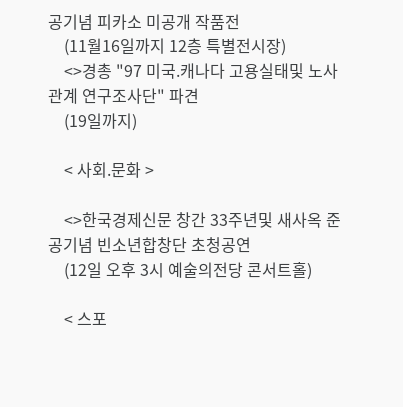공기념 피카소 미공개 작품전
    (11월16일까지 12층 특별전시장)
    <>경총 "97 미국.캐나다 고용실태및 노사관계 연구조사단" 파견
    (19일까지)

    < 사회.문화 >

    <>한국경제신문 창간 33주년및 새사옥 준공기념 빈소년합창단 초청공연
    (12일 오후 3시 예술의전당 콘서트홀)

    < 스포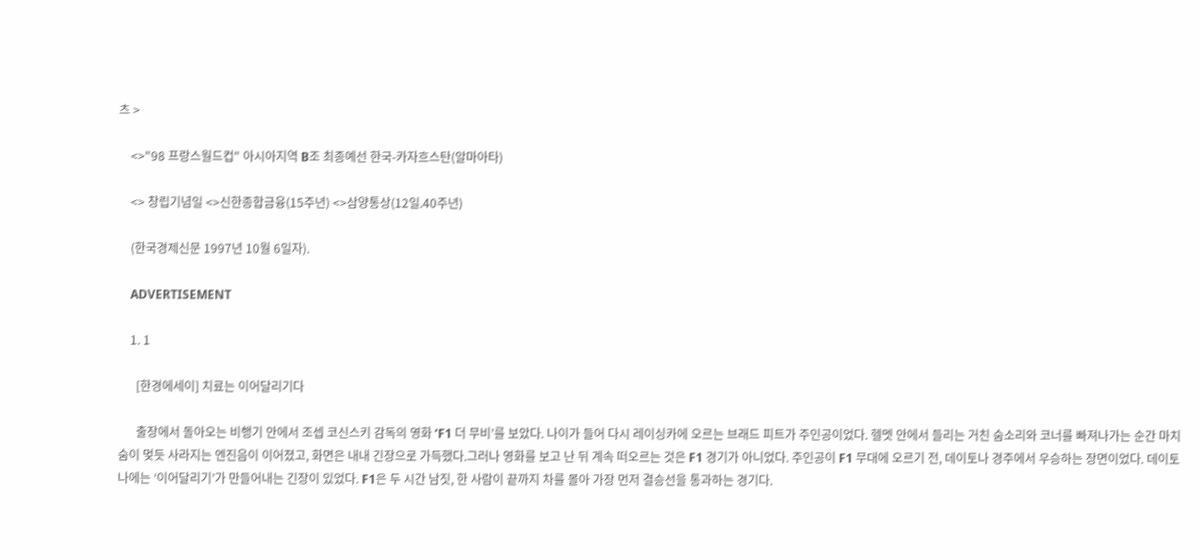츠 >

    <>"98 프랑스월드컵" 아시아지역 B조 최종예선 한국-카자흐스탄(알마아타)

    <> 창립기념일 <>신한종합금융(15주년) <>삼양통상(12일.40주년)

    (한국경제신문 1997년 10월 6일자).

    ADVERTISEMENT

    1. 1

      [한경에세이] 치료는 이어달리기다

      출장에서 돌아오는 비행기 안에서 조셉 코신스키 감독의 영화 ‘F1 더 무비’를 보았다. 나이가 들어 다시 레이싱카에 오르는 브래드 피트가 주인공이었다. 헬멧 안에서 들리는 거친 숨소리와 코너를 빠져나가는 순간 마치 숨이 멎듯 사라지는 엔진음이 이어졌고, 화면은 내내 긴장으로 가득했다.그러나 영화를 보고 난 뒤 계속 떠오르는 것은 F1 경기가 아니었다. 주인공이 F1 무대에 오르기 전, 데이토나 경주에서 우승하는 장면이었다. 데이토나에는 ‘이어달리기’가 만들어내는 긴장이 있었다. F1은 두 시간 남짓, 한 사람이 끝까지 차를 몰아 가장 먼저 결승선을 통과하는 경기다.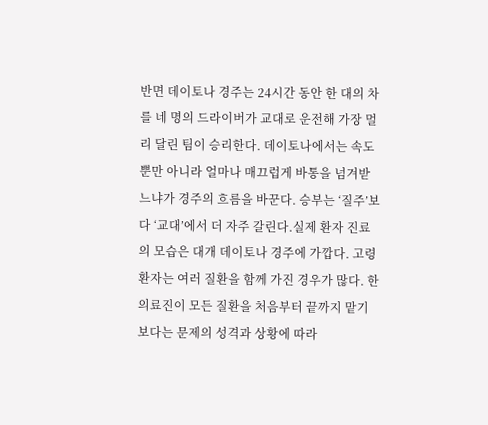반면 데이토나 경주는 24시간 동안 한 대의 차를 네 명의 드라이버가 교대로 운전해 가장 멀리 달린 팀이 승리한다. 데이토나에서는 속도뿐만 아니라 얼마나 매끄럽게 바통을 넘겨받느냐가 경주의 흐름을 바꾼다. 승부는 ‘질주’보다 ‘교대’에서 더 자주 갈린다.실제 환자 진료의 모습은 대개 데이토나 경주에 가깝다. 고령 환자는 여러 질환을 함께 가진 경우가 많다. 한 의료진이 모든 질환을 처음부터 끝까지 맡기보다는 문제의 성격과 상황에 따라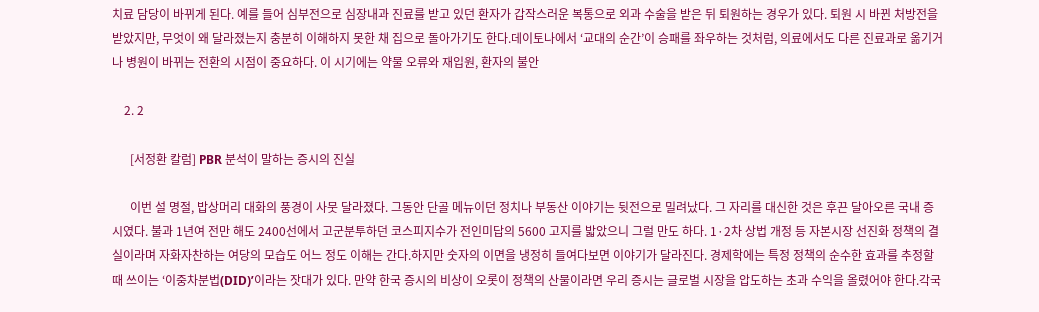치료 담당이 바뀌게 된다. 예를 들어 심부전으로 심장내과 진료를 받고 있던 환자가 갑작스러운 복통으로 외과 수술을 받은 뒤 퇴원하는 경우가 있다. 퇴원 시 바뀐 처방전을 받았지만, 무엇이 왜 달라졌는지 충분히 이해하지 못한 채 집으로 돌아가기도 한다.데이토나에서 ‘교대의 순간’이 승패를 좌우하는 것처럼, 의료에서도 다른 진료과로 옮기거나 병원이 바뀌는 전환의 시점이 중요하다. 이 시기에는 약물 오류와 재입원, 환자의 불안

    2. 2

      [서정환 칼럼] PBR 분석이 말하는 증시의 진실

      이번 설 명절, 밥상머리 대화의 풍경이 사뭇 달라졌다. 그동안 단골 메뉴이던 정치나 부동산 이야기는 뒷전으로 밀려났다. 그 자리를 대신한 것은 후끈 달아오른 국내 증시였다. 불과 1년여 전만 해도 2400선에서 고군분투하던 코스피지수가 전인미답의 5600 고지를 밟았으니 그럴 만도 하다. 1·2차 상법 개정 등 자본시장 선진화 정책의 결실이라며 자화자찬하는 여당의 모습도 어느 정도 이해는 간다.하지만 숫자의 이면을 냉정히 들여다보면 이야기가 달라진다. 경제학에는 특정 정책의 순수한 효과를 추정할 때 쓰이는 ‘이중차분법(DID)’이라는 잣대가 있다. 만약 한국 증시의 비상이 오롯이 정책의 산물이라면 우리 증시는 글로벌 시장을 압도하는 초과 수익을 올렸어야 한다.각국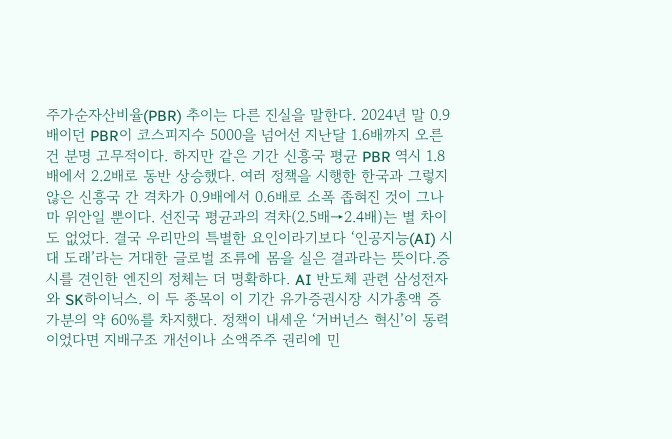주가순자산비율(PBR) 추이는 다른 진실을 말한다. 2024년 말 0.9배이던 PBR이 코스피지수 5000을 넘어선 지난달 1.6배까지 오른 건 분명 고무적이다. 하지만 같은 기간 신흥국 평균 PBR 역시 1.8배에서 2.2배로 동반 상승했다. 여러 정책을 시행한 한국과 그렇지 않은 신흥국 간 격차가 0.9배에서 0.6배로 소폭 좁혀진 것이 그나마 위안일 뿐이다. 선진국 평균과의 격차(2.5배→2.4배)는 별 차이도 없었다. 결국 우리만의 특별한 요인이라기보다 ‘인공지능(AI) 시대 도래’라는 거대한 글로벌 조류에 몸을 실은 결과라는 뜻이다.증시를 견인한 엔진의 정체는 더 명확하다. AI 반도체 관련 삼성전자와 SK하이닉스. 이 두 종목이 이 기간 유가증권시장 시가총액 증가분의 약 60%를 차지했다. 정책이 내세운 ‘거버넌스 혁신’이 동력이었다면 지배구조 개선이나 소액주주 권리에 민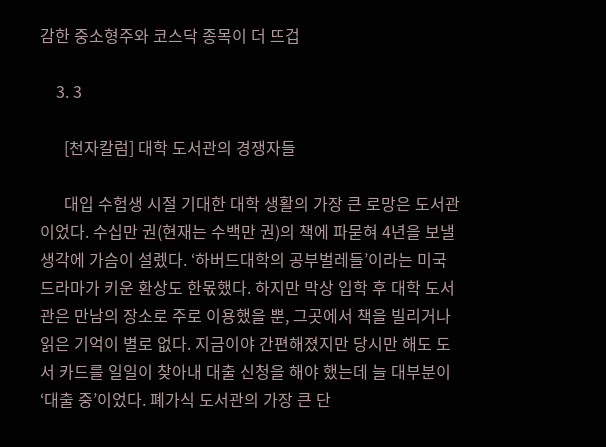감한 중소형주와 코스닥 종목이 더 뜨겁

    3. 3

      [천자칼럼] 대학 도서관의 경쟁자들

      대입 수험생 시절 기대한 대학 생활의 가장 큰 로망은 도서관이었다. 수십만 권(현재는 수백만 권)의 책에 파묻혀 4년을 보낼 생각에 가슴이 설렜다. ‘하버드대학의 공부벌레들’이라는 미국 드라마가 키운 환상도 한몫했다. 하지만 막상 입학 후 대학 도서관은 만남의 장소로 주로 이용했을 뿐, 그곳에서 책을 빌리거나 읽은 기억이 별로 없다. 지금이야 간편해졌지만 당시만 해도 도서 카드를 일일이 찾아내 대출 신청을 해야 했는데 늘 대부분이 ‘대출 중’이었다. 폐가식 도서관의 가장 큰 단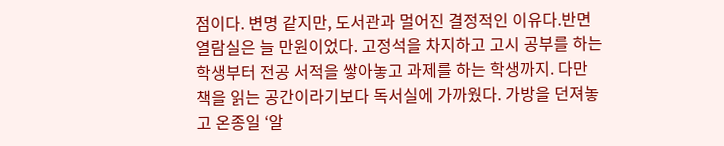점이다. 변명 같지만, 도서관과 멀어진 결정적인 이유다.반면 열람실은 늘 만원이었다. 고정석을 차지하고 고시 공부를 하는 학생부터 전공 서적을 쌓아놓고 과제를 하는 학생까지. 다만 책을 읽는 공간이라기보다 독서실에 가까웠다. 가방을 던져놓고 온종일 ‘알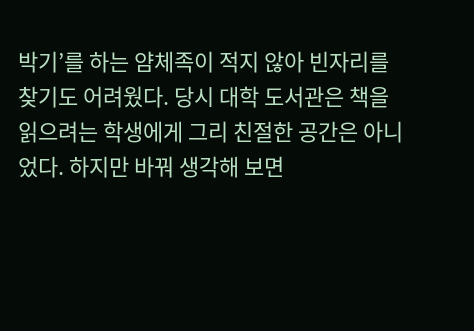박기’를 하는 얌체족이 적지 않아 빈자리를 찾기도 어려웠다. 당시 대학 도서관은 책을 읽으려는 학생에게 그리 친절한 공간은 아니었다. 하지만 바꿔 생각해 보면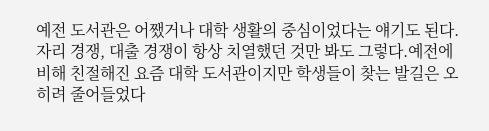예전 도서관은 어쨌거나 대학 생활의 중심이었다는 얘기도 된다. 자리 경쟁, 대출 경쟁이 항상 치열했던 것만 봐도 그렇다.예전에 비해 친절해진 요즘 대학 도서관이지만 학생들이 찾는 발길은 오히려 줄어들었다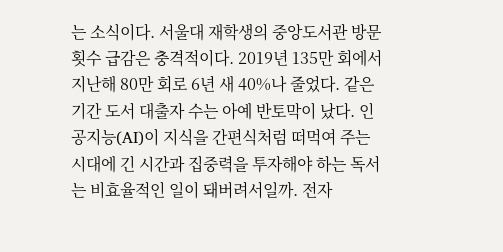는 소식이다. 서울대 재학생의 중앙도서관 방문 횟수 급감은 충격적이다. 2019년 135만 회에서 지난해 80만 회로 6년 새 40%나 줄었다. 같은 기간 도서 대출자 수는 아예 반토막이 났다. 인공지능(AI)이 지식을 간편식처럼 떠먹여 주는 시대에 긴 시간과 집중력을 투자해야 하는 독서는 비효율적인 일이 돼버려서일까. 전자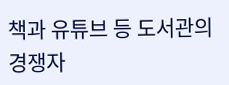책과 유튜브 등 도서관의 경쟁자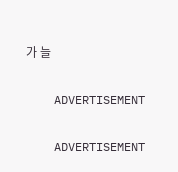가 늘

    ADVERTISEMENT

    ADVERTISEMENT